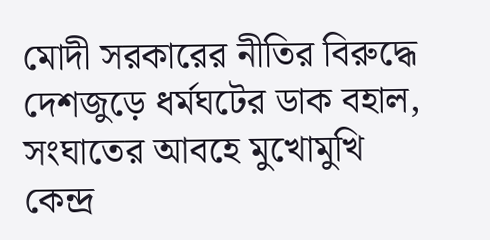মোদী সরকারের নীতির বিরুদ্ধে দেশজুড়ে ধর্মঘটের ডাক বহাল, সংঘাতের আবহে মুখোমুখি কেন্দ্র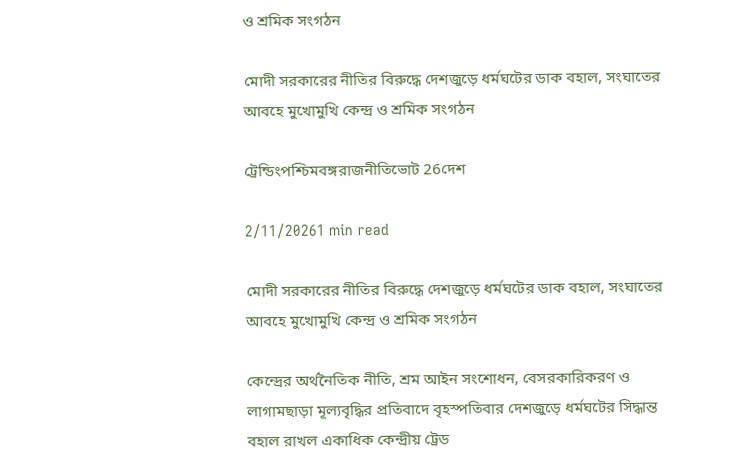ও শ্রমিক সংগঠন

মোদী সরকারের নীতির বিরুদ্ধে দেশজুড়ে ধর্মঘটের ডাক বহাল, সংঘাতের আবহে মুখোমুখি কেন্দ্র ও শ্রমিক সংগঠন

ট্রেন্ডিংপশ্চিমবঙ্গরাজনীতিভোট 26দেশ

2/11/20261 min read

মোদী সরকারের নীতির বিরুদ্ধে দেশজুড়ে ধর্মঘটের ডাক বহাল, সংঘাতের আবহে মুখোমুখি কেন্দ্র ও শ্রমিক সংগঠন

কেন্দ্রের অর্থনৈতিক নীতি, শ্রম আইন সংশোধন, বেসরকারিকরণ ও লাগামছাড়া মূল্যবৃদ্ধির প্রতিবাদে বৃহস্পতিবার দেশজুড়ে ধর্মঘটের সিদ্ধান্ত বহাল রাখল একাধিক কেন্দ্রীয় ট্রেড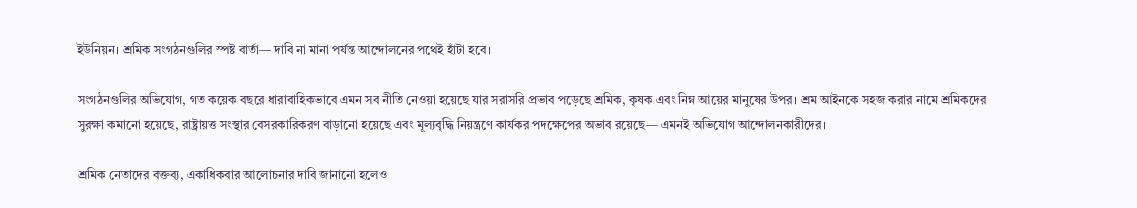ইউনিয়ন। শ্রমিক সংগঠনগুলির স্পষ্ট বার্তা— দাবি না মানা পর্যন্ত আন্দোলনের পথেই হাঁটা হবে।

সংগঠনগুলির অভিযোগ, গত কয়েক বছরে ধারাবাহিকভাবে এমন সব নীতি নেওয়া হয়েছে যার সরাসরি প্রভাব পড়েছে শ্রমিক, কৃষক এবং নিম্ন আয়ের মানুষের উপর। শ্রম আইনকে সহজ করার নামে শ্রমিকদের সুরক্ষা কমানো হয়েছে, রাষ্ট্রায়ত্ত সংস্থার বেসরকারিকরণ বাড়ানো হয়েছে এবং মূল্যবৃদ্ধি নিয়ন্ত্রণে কার্যকর পদক্ষেপের অভাব রয়েছে— এমনই অভিযোগ আন্দোলনকারীদের।

শ্রমিক নেতাদের বক্তব্য, একাধিকবার আলোচনার দাবি জানানো হলেও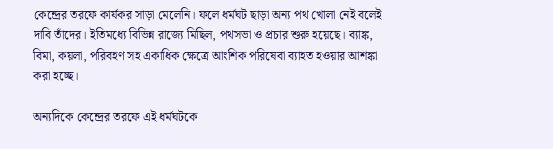কেন্দ্রের তরফে কার্যকর সাড়া মেলেনি। ফলে ধর্মঘট ছাড়া অন্য পথ খোলা নেই বলেই দাবি তাঁদের। ইতিমধ্যে বিভিন্ন রাজ্যে মিছিল, পথসভা ও প্রচার শুরু হয়েছে। ব্যাঙ্ক, বিমা, কয়লা, পরিবহণ সহ একাধিক ক্ষেত্রে আংশিক পরিষেবা ব্যাহত হওয়ার আশঙ্কা করা হচ্ছে।

অন্যদিকে কেন্দ্রের তরফে এই ধর্মঘটকে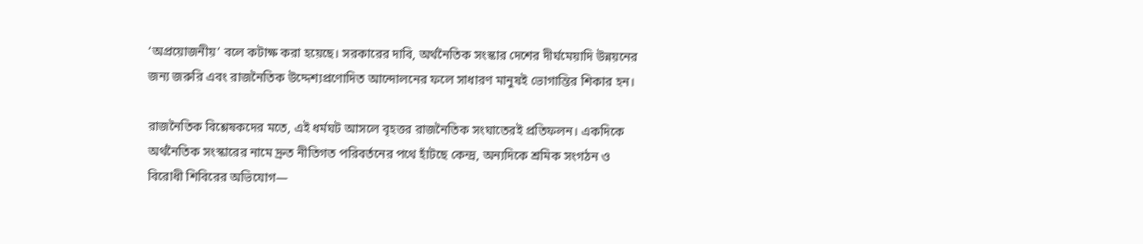‘অপ্রয়োজনীয়’ বলে কটাক্ষ করা হয়েছে। সরকারের দাবি, অর্থনৈতিক সংস্কার দেশের দীর্ঘমেয়াদি উন্নয়নের জন্য জরুরি এবং রাজনৈতিক উদ্দেশ্যপ্রণোদিত আন্দোলনের ফলে সাধারণ মানুষই ভোগান্তির শিকার হন।

রাজনৈতিক বিশ্লেষকদের মতে, এই ধর্মঘট আসলে বৃহত্তর রাজনৈতিক সংঘাতেরই প্রতিফলন। একদিকে অর্থনৈতিক সংস্কারের নামে দ্রুত নীতিগত পরিবর্তনের পথে হাঁটছে কেন্দ্র, অন্যদিকে শ্রমিক সংগঠন ও বিরোধী শিবিরের অভিযোগ—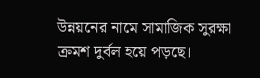উন্নয়নের নামে সামাজিক সুরক্ষা ক্রমশ দুর্বল হয়ে পড়ছে।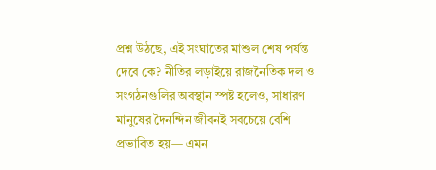প্রশ্ন উঠছে, এই সংঘাতের মাশুল শেষ পর্যন্ত দেবে কে? নীতির লড়াইয়ে রাজনৈতিক দল ও সংগঠনগুলির অবস্থান স্পষ্ট হলেও, সাধারণ মানুষের দৈনন্দিন জীবনই সবচেয়ে বেশি প্রভাবিত হয়— এমন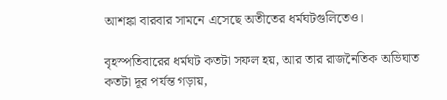আশঙ্কা বারবার সামনে এসেছে অতীতের ধর্মঘটগুলিতেও।

বৃহস্পতিবারের ধর্মঘট কতটা সফল হয়, আর তার রাজনৈতিক অভিঘাত কতটা দূর পর্যন্ত গড়ায়,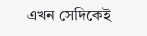এখন সেদিকেই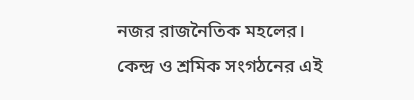নজর রাজনৈতিক মহলের। কেন্দ্র ও শ্রমিক সংগঠনের এই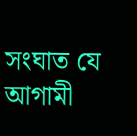সংঘাত যে আগামী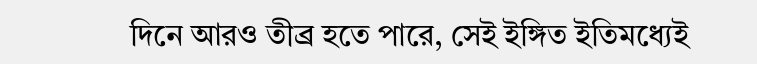দিনে আরও তীব্র হতে পারে, সেই ইঙ্গিত ইতিমধ্যেই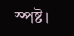স্পষ্ট।